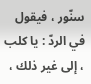سنّور ، فيقول في الردّ : يا كلب ، إلى غير ذلك ،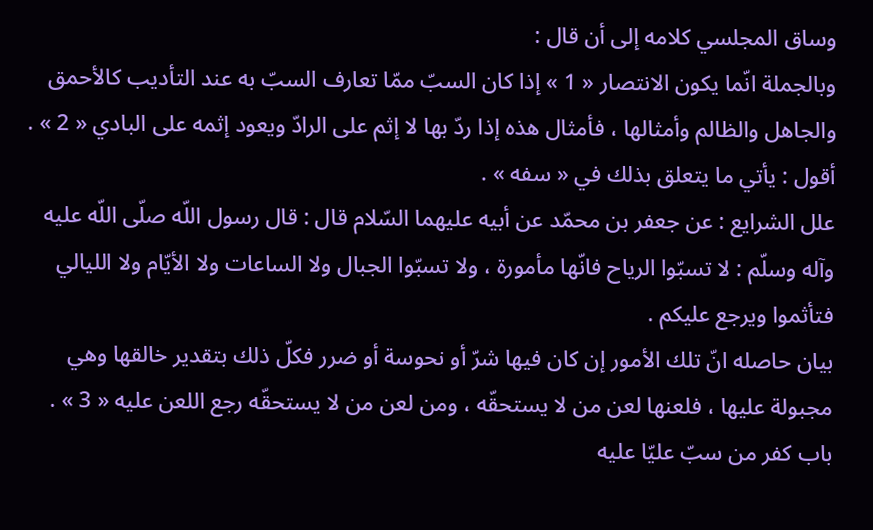وساق المجلسي كلامه إلى أن قال :
وبالجملة انّما يكون الانتصار « 1 » إذا كان السبّ ممّا تعارف السبّ به عند التأديب كالأحمق والجاهل والظالم وأمثالها ، فأمثال هذه إذا ردّ بها لا إثم على الرادّ ويعود إثمه على البادي « 2 » .
أقول : يأتي ما يتعلق بذلك في « سفه » .
علل الشرايع : عن جعفر بن محمّد عن أبيه عليهما السّلام قال : قال رسول اللّه صلّى اللّه عليه وآله وسلّم : لا تسبّوا الرياح فانّها مأمورة ، ولا تسبّوا الجبال ولا الساعات ولا الأيّام ولا الليالي فتأثموا ويرجع عليكم .
بيان حاصله انّ تلك الأمور إن كان فيها شرّ أو نحوسة أو ضرر فكلّ ذلك بتقدير خالقها وهي مجبولة عليها ، فلعنها لعن من لا يستحقّه ، ومن لعن من لا يستحقّه رجع اللعن عليه « 3 » .
باب كفر من سبّ عليّا عليه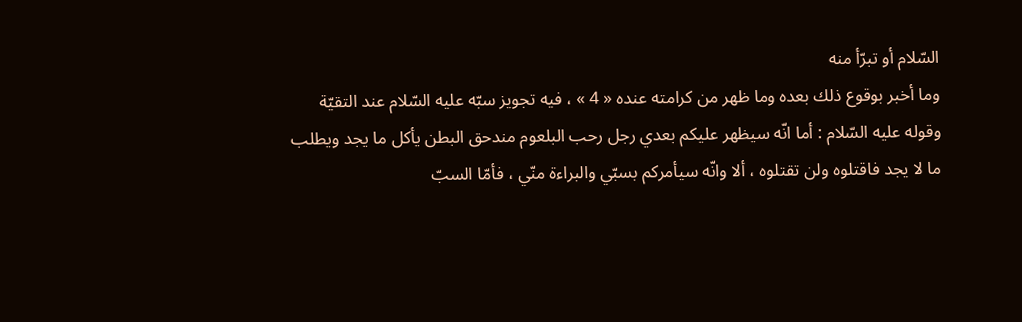السّلام أو تبرّأ منه
وما أخبر بوقوع ذلك بعده وما ظهر من كرامته عنده « 4 » ، فيه تجويز سبّه عليه السّلام عند التقيّة
وقوله عليه السّلام : أما انّه سيظهر عليكم بعدي رجل رحب البلعوم مندحق البطن يأكل ما يجد ويطلب ما لا يجد فاقتلوه ولن تقتلوه ، ألا وانّه سيأمركم بسبّي والبراءة منّي ، فأمّا السبّ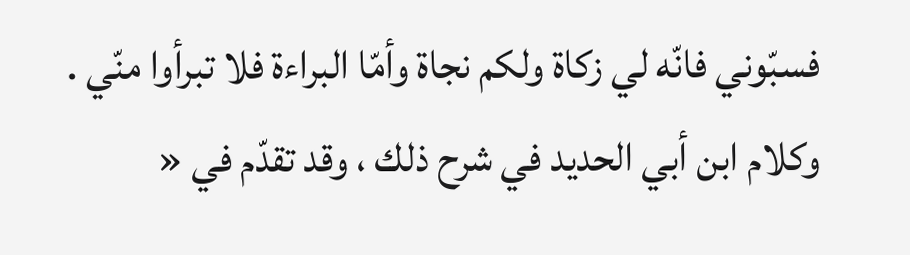فسبّوني فانّه لي زكاة ولكم نجاة وأمّا البراءة فلا تبرأوا منّي .
وكلام ابن أبي الحديد في شرح ذلك ، وقد تقدّم في «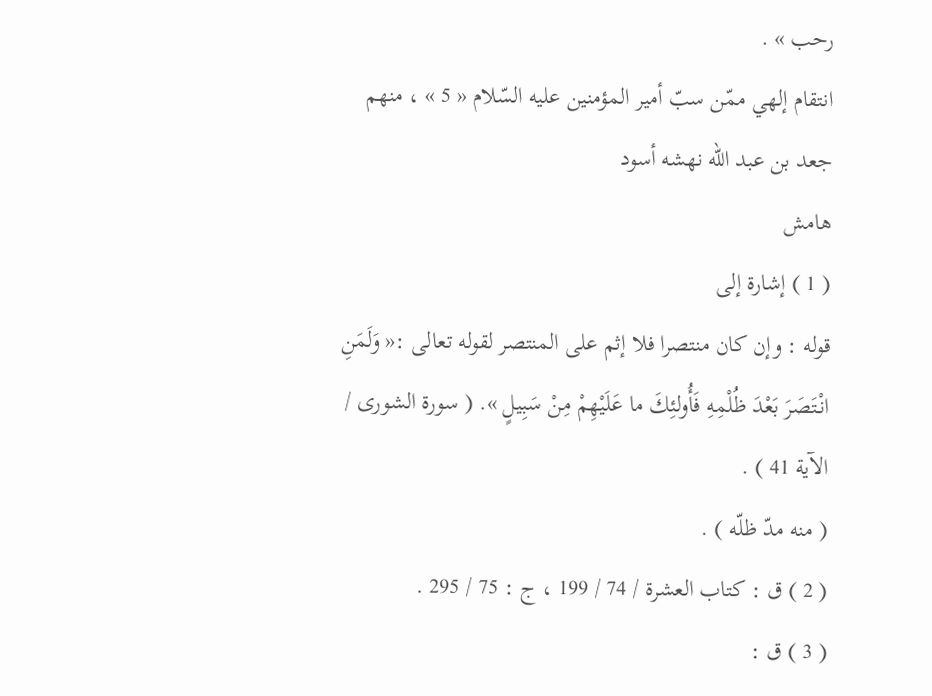رحب » .
انتقام إلهي ممّن سبّ أمير المؤمنين عليه السّلام « 5 » ، منهم جعد بن عبد اللّه نهشه أسود
هامش
( 1 ) إشارة إلى
قوله : وإن كان منتصرا فلا إثم على المنتصر لقوله تعالى :« وَلَمَنِ انْتَصَرَ بَعْدَ ظُلْمِهِ فَأُولئِكَ ما عَلَيْهِمْ مِنْ سَبِيلٍ ». ( سورة الشورى / الآية 41 ) .
( منه مدّ ظلّه ) .
( 2 ) ق : كتاب العشرة / 74 / 199 ، ج : 75 / 295 .
( 3 ) ق :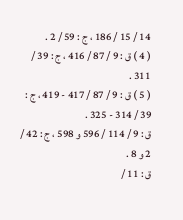14 / 15 / 186 ، ج : 59 / 2 .
( 4 ) ق : 9 / 87 / 416 ، ج : 39 / 311 .
( 5 ) ق : 9 / 87 / 417 - 419 ، ج : 39 / 314 - 325 .
ق : 9 / 114 / 596 و 598 ، ج : 42 / 2 و 8 .
ق : 11 /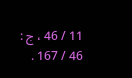11 / 46 ، ج : 46 / 167 .